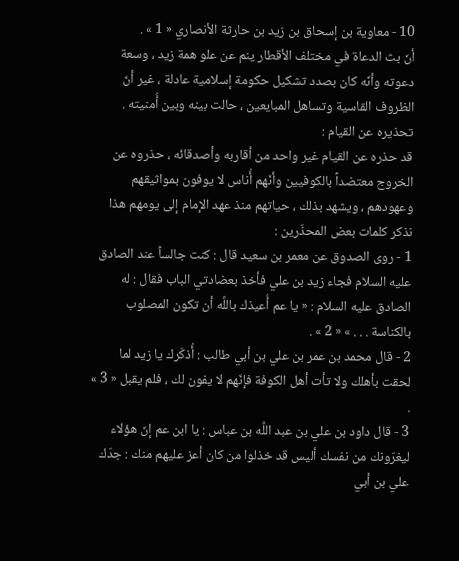10 - معاوية بن إسحاق بن زيد بن حارثة الأنصاري « 1 » .
أنّ بث الدعاة في مختلف الأقطار ينم عن علو همة زيد ، وسعة دعوته وأنّه كان بصدد تشكيل حكومة إسلامية عادلة ، غير أنّ الظروف القاسية وتساهل المبايعين ، حالت بينه وبين أُمنيته .
تحذيره عن القيام :
قد حذره عن القيام غير واحد من أقاربه وأصدقائه ، حذروه عن الخروج معتضداً بالكوفيين وأنّهم أُناس لا يوفون بمواثيقهم وعهودهم ، ويشهد بذلك ، حياتهم منذ عهد الإمام إلى يومهم هذا نذكر كلمات بعض المحذّرين :
1 - روى الصدوق عن معمر بن سعيد قال : كنت جالساً عند الصادق عليه السلام فجاء زيد بن علي فأخذ بعضادتي الباب فقال : له الصادق عليه السلام : « يا عم أُعيذك باللَّه أن تكون المصلوب بالكناسة . . . » « 2 » .
2 - قال محمد بن عمر بن علي بن أبي طالب : أُذكّرك يا زيد لما لحقت بأهلك ولا تأت أهل الكوفة فإنّهم لا يفون لك ، فلم يقبل « 3 » .
3 - قال داود بن علي بن عبد اللَّه بن عباس : يا ابن عم إنّ هؤلاء ليغرّونك من نفسك أليس قد خذلوا من كان أعز عليهم منك : جدّك علي بن أبي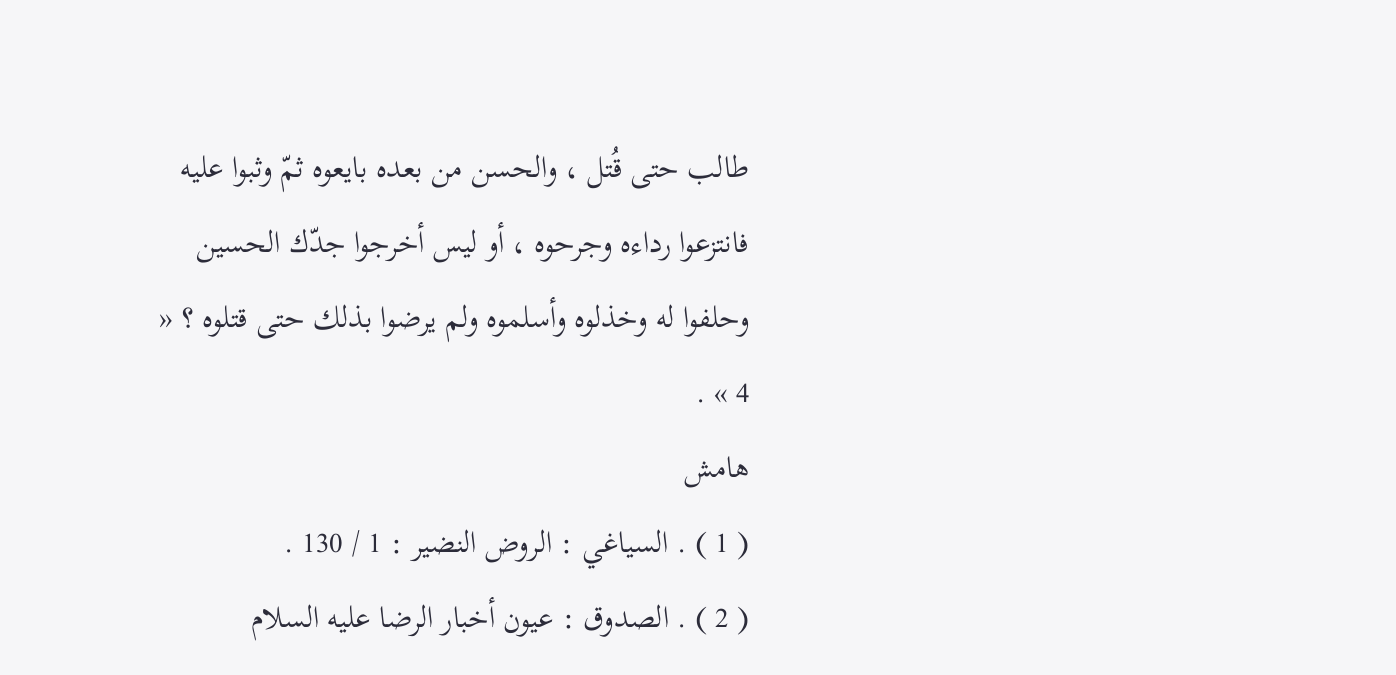طالب حتى قُتل ، والحسن من بعده بايعوه ثمّ وثبوا عليه فانتزعوا رداءه وجرحوه ، أو ليس أخرجوا جدّك الحسين وحلفوا له وخذلوه وأسلموه ولم يرضوا بذلك حتى قتلوه ؟ « 4 » .
هامش
( 1 ) . السياغي : الروض النضير : 1 / 130 .
( 2 ) . الصدوق : عيون أخبار الرضا عليه السلام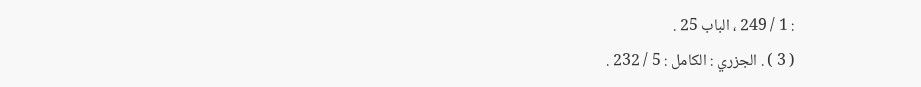: 1 / 249 ، الباب 25 .
( 3 ) . الجزري : الكامل : 5 / 232 .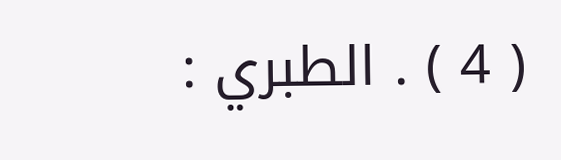( 4 ) . الطبري :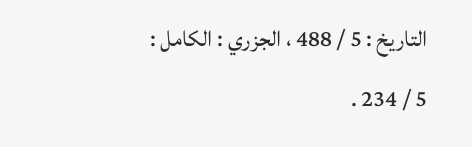التاريخ : 5 / 488 ، الجزري : الكامل : 5 / 234 .